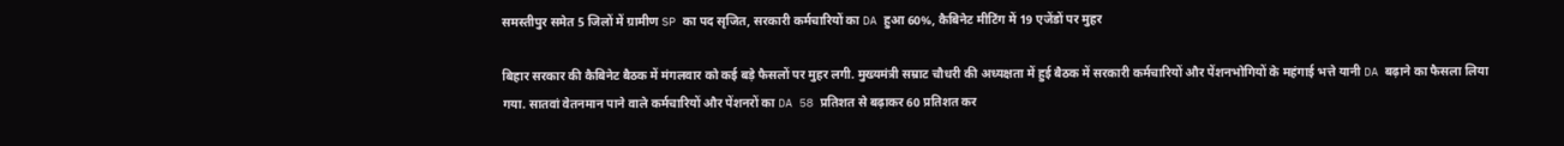समस्तीपुर समेत 5 जिलों में ग्रामीण SP का पद सृजित, सरकारी कर्मचारियों का DA हुआ 60%, कैबिनेट मीटिंग में 19 एजेंडों पर मुहर

बिहार सरकार की कैबिनेट बैठक में मंगलवार को कई बड़े फैसलों पर मुहर लगी. मुख्यमंत्री सम्राट चौधरी की अध्यक्षता में हुई बैठक में सरकारी कर्मचारियों और पेंशनभोगियों के महंगाई भत्ते यानी DA बढ़ाने का फैसला लिया गया. सातवां वेतनमान पाने वाले कर्मचारियों और पेंशनरों का DA 58 प्रतिशत से बढ़ाकर 60 प्रतिशत कर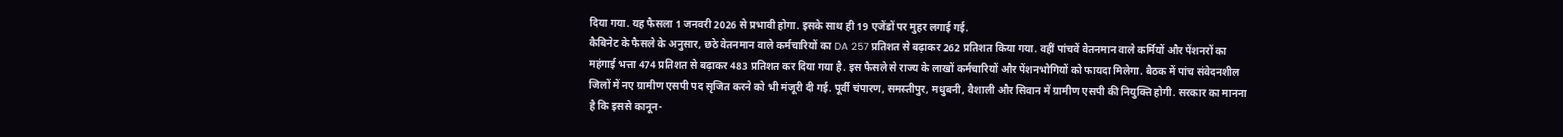दिया गया. यह फैसला 1 जनवरी 2026 से प्रभावी होगा. इसके साथ ही 19 एजेंडों पर मुहर लगाई गई.
कैबिनेट के फैसले के अनुसार, छठे वेतनमान वाले कर्मचारियों का DA 257 प्रतिशत से बढ़ाकर 262 प्रतिशत किया गया. वहीं पांचवें वेतनमान वाले कर्मियों और पेंशनरों का महंगाई भत्ता 474 प्रतिशत से बढ़ाकर 483 प्रतिशत कर दिया गया है. इस फैसले से राज्य के लाखों कर्मचारियों और पेंशनभोगियों को फायदा मिलेगा. बैठक में पांच संवेदनशील जिलों में नए ग्रामीण एसपी पद सृजित करने को भी मंजूरी दी गई. पूर्वी चंपारण, समस्तीपुर, मधुबनी, वैशाली और सिवान में ग्रामीण एसपी की नियुक्ति होगी. सरकार का मानना है कि इससे कानून-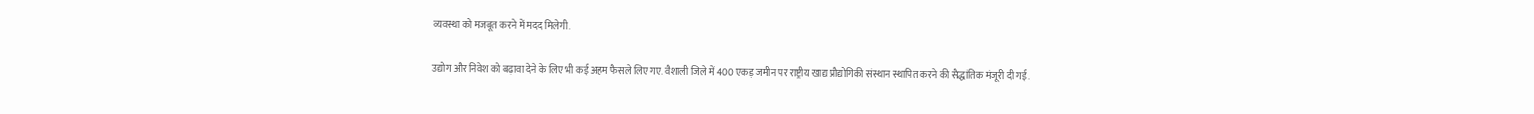व्यवस्था को मजबूत करने में मदद मिलेगी.

उद्योग और निवेश को बढ़ावा देने के लिए भी कई अहम फैसले लिए गए. वैशाली जिले में 400 एकड़ जमीन पर राष्ट्रीय खाद्य प्रौद्योगिकी संस्थान स्थापित करने की सैद्धांतिक मंजूरी दी गई.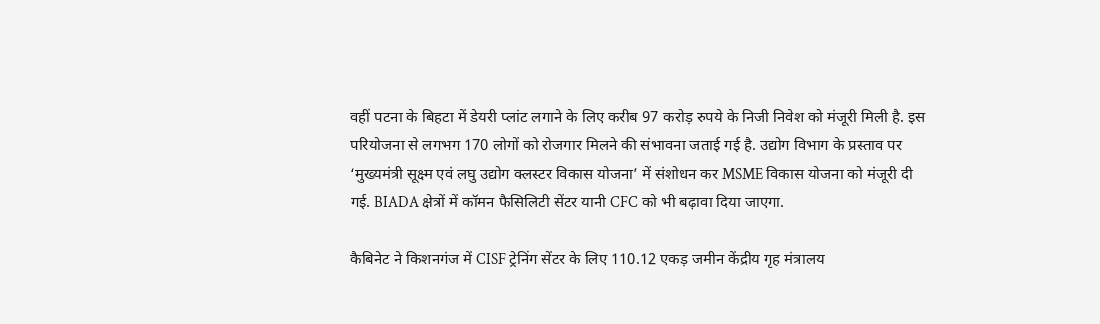वहीं पटना के बिहटा में डेयरी प्लांट लगाने के लिए करीब 97 करोड़ रुपये के निजी निवेश को मंजूरी मिली है. इस परियोजना से लगभग 170 लोगों को रोजगार मिलने की संभावना जताई गई है. उद्योग विभाग के प्रस्ताव पर ‘मुख्यमंत्री सूक्ष्म एवं लघु उद्योग क्लस्टर विकास योजना’ में संशोधन कर MSME विकास योजना को मंजूरी दी गई. BIADA क्षेत्रों में कॉमन फैसिलिटी सेंटर यानी CFC को भी बढ़ावा दिया जाएगा.

कैबिनेट ने किशनगंज में CISF ट्रेनिंग सेंटर के लिए 110.12 एकड़ जमीन केंद्रीय गृह मंत्रालय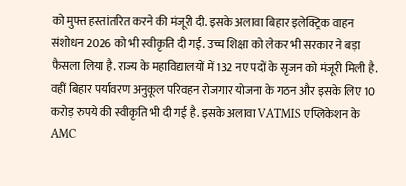को मुफ्त हस्तांतरित करने की मंजूरी दी. इसके अलावा बिहार इलेक्ट्रिक वाहन संशोधन 2026 को भी स्वीकृति दी गई. उच्च शिक्षा को लेकर भी सरकार ने बड़ा फैसला लिया है. राज्य के महाविद्यालयों में 132 नए पदों के सृजन को मंजूरी मिली है. वहीं बिहार पर्यावरण अनुकूल परिवहन रोजगार योजना के गठन और इसके लिए 10 करोड़ रुपये की स्वीकृति भी दी गई है. इसके अलावा VATMIS एप्लिकेशन के AMC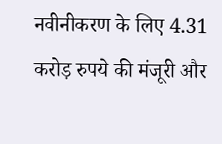नवीनीकरण के लिए 4.31 करोड़ रुपये की मंजूरी और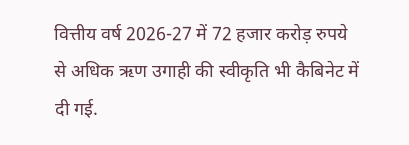वित्तीय वर्ष 2026-27 में 72 हजार करोड़ रुपये से अधिक ऋण उगाही की स्वीकृति भी कैबिनेट में दी गई.